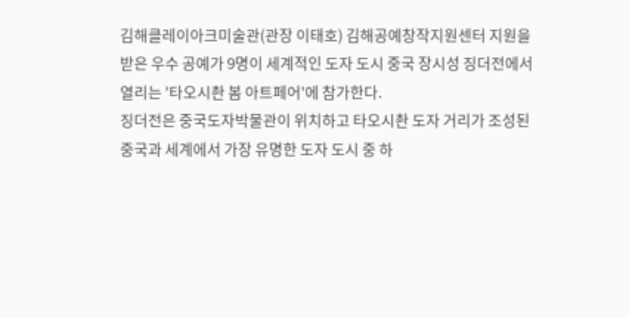김해클레이아크미술관(관장 이태호) 김해공예창작지원센터 지원을 받은 우수 공예가 9명이 세계적인 도자 도시 중국 장시성 징더전에서 열리는 '타오시촨 봄 아트페어'에 참가한다.
징더전은 중국도자박물관이 위치하고 타오시촨 도자 거리가 조성된 중국과 세계에서 가장 유명한 도자 도시 중 하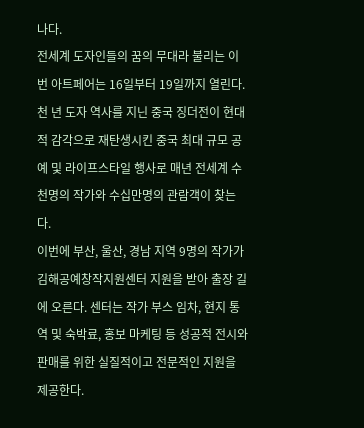나다.
전세계 도자인들의 꿈의 무대라 불리는 이번 아트페어는 16일부터 19일까지 열린다. 천 년 도자 역사를 지닌 중국 징더전이 현대적 감각으로 재탄생시킨 중국 최대 규모 공예 및 라이프스타일 행사로 매년 전세계 수천명의 작가와 수십만명의 관람객이 찾는다.
이번에 부산, 울산, 경남 지역 9명의 작가가 김해공예창작지원센터 지원을 받아 출장 길에 오른다. 센터는 작가 부스 임차, 현지 통역 및 숙박료, 홍보 마케팅 등 성공적 전시와 판매를 위한 실질적이고 전문적인 지원을 제공한다.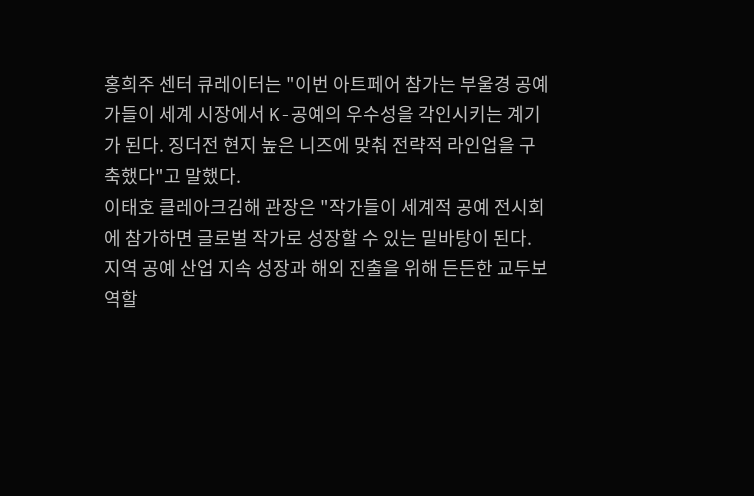홍희주 센터 큐레이터는 "이번 아트페어 참가는 부울경 공예가들이 세계 시장에서 K-공예의 우수성을 각인시키는 계기가 된다. 징더전 현지 높은 니즈에 맞춰 전략적 라인업을 구축했다"고 말했다.
이태호 클레아크김해 관장은 "작가들이 세계적 공예 전시회에 참가하면 글로벌 작가로 성장할 수 있는 밑바탕이 된다. 지역 공예 산업 지속 성장과 해외 진출을 위해 든든한 교두보 역할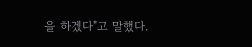을 하겠다"고 말했다.